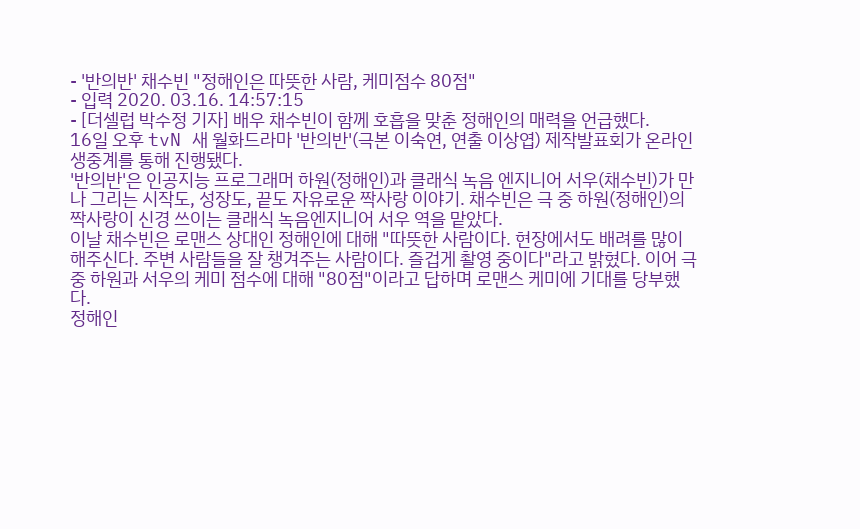- '반의반' 채수빈 "정해인은 따뜻한 사람, 케미점수 80점"
- 입력 2020. 03.16. 14:57:15
- [더셀럽 박수정 기자] 배우 채수빈이 함께 호흡을 맞춘 정해인의 매력을 언급했다.
16일 오후 tvN 새 월화드라마 '반의반'(극본 이숙연, 연출 이상엽) 제작발표회가 온라인 생중계를 통해 진행됐다.
'반의반'은 인공지능 프로그래머 하원(정해인)과 클래식 녹음 엔지니어 서우(채수빈)가 만나 그리는 시작도, 성장도, 끝도 자유로운 짝사랑 이야기. 채수빈은 극 중 하원(정해인)의 짝사랑이 신경 쓰이는 클래식 녹음엔지니어 서우 역을 맡았다.
이날 채수빈은 로맨스 상대인 정해인에 대해 "따뜻한 사람이다. 현장에서도 배려를 많이 해주신다. 주변 사람들을 잘 챙겨주는 사람이다. 즐겁게 촬영 중이다"라고 밝혔다. 이어 극 중 하원과 서우의 케미 점수에 대해 "80점"이라고 답하며 로맨스 케미에 기대를 당부했다.
정해인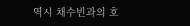역시 채수빈과의 호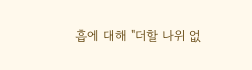흡에 대해 "더할 나위 없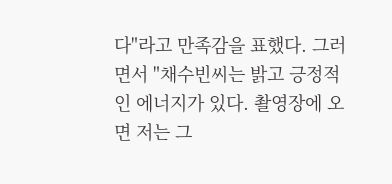다"라고 만족감을 표했다. 그러면서 "채수빈씨는 밝고 긍정적인 에너지가 있다. 촬영장에 오면 저는 그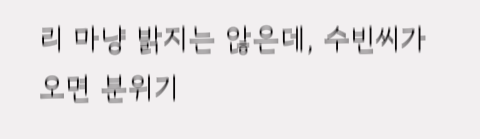리 마냥 밝지는 않은데, 수빈씨가 오면 분위기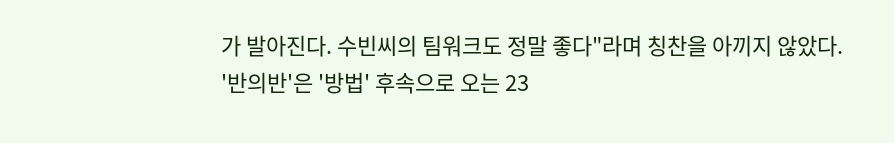가 발아진다. 수빈씨의 팀워크도 정말 좋다"라며 칭찬을 아끼지 않았다.
'반의반'은 '방법' 후속으로 오는 23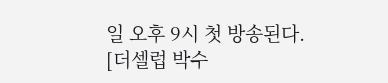일 오후 9시 첫 방송된다.
[더셀럽 박수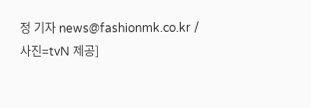정 기자 news@fashionmk.co.kr / 사진=tvN 제공]